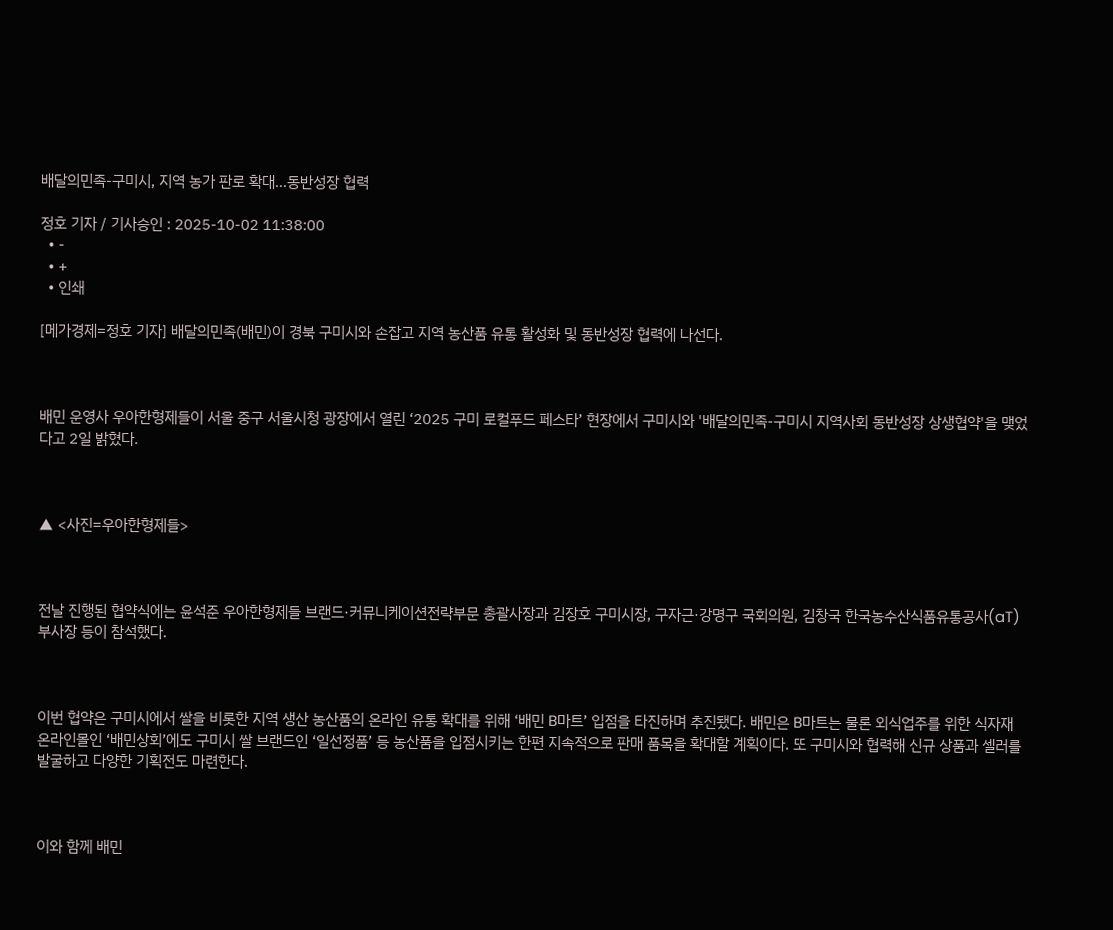배달의민족-구미시, 지역 농가 판로 확대…동반성장 협력

정호 기자 / 기사승인 : 2025-10-02 11:38:00
  • -
  • +
  • 인쇄

[메가경제=정호 기자] 배달의민족(배민)이 경북 구미시와 손잡고 지역 농산품 유통 활성화 및 동반성장 협력에 나선다.



배민 운영사 우아한형제들이 서울 중구 서울시청 광장에서 열린 ‘2025 구미 로컬푸드 페스타’ 현장에서 구미시와 '배달의민족-구미시 지역사회 동반성장 상생협약'을 맺었다고 2일 밝혔다.



▲ <사진=우아한형제들>



전날 진행된 협약식에는 윤석준 우아한형제들 브랜드·커뮤니케이션전략부문 총괄사장과 김장호 구미시장, 구자근·강명구 국회의원, 김창국 한국농수산식품유통공사(aT) 부사장 등이 참석했다.



이번 협약은 구미시에서 쌀을 비롯한 지역 생산 농산품의 온라인 유통 확대를 위해 ‘배민 B마트’ 입점을 타진하며 추진됐다. 배민은 B마트는 물론 외식업주를 위한 식자재 온라인몰인 ‘배민상회’에도 구미시 쌀 브랜드인 ‘일선정품’ 등 농산품을 입점시키는 한편 지속적으로 판매 품목을 확대할 계획이다. 또 구미시와 협력해 신규 상품과 셀러를 발굴하고 다양한 기획전도 마련한다.



이와 함께 배민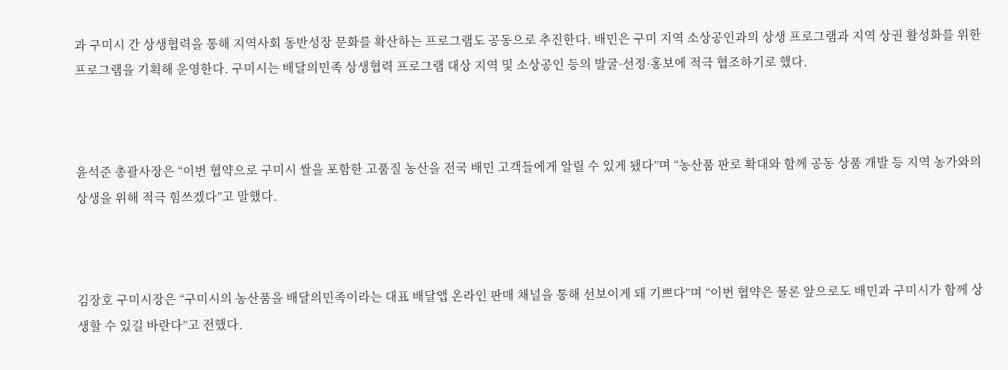과 구미시 간 상생협력을 통해 지역사회 동반성장 문화를 확산하는 프로그램도 공동으로 추진한다. 배민은 구미 지역 소상공인과의 상생 프로그램과 지역 상권 활성화를 위한 프로그램을 기획해 운영한다. 구미시는 배달의민족 상생협력 프로그램 대상 지역 및 소상공인 등의 발굴·선정·홍보에 적극 협조하기로 했다.



윤석준 총괄사장은 “이번 협약으로 구미시 쌀을 포함한 고품질 농산을 전국 배민 고객들에게 알릴 수 있게 됐다”며 “농산품 판로 확대와 함께 공동 상품 개발 등 지역 농가와의 상생을 위해 적극 힘쓰겠다”고 말했다.



김장호 구미시장은 “구미시의 농산품을 배달의민족이라는 대표 배달앱 온라인 판매 채널을 통해 선보이게 돼 기쁘다”며 “이번 협약은 물론 앞으로도 배민과 구미시가 함께 상생할 수 있길 바란다”고 전했다.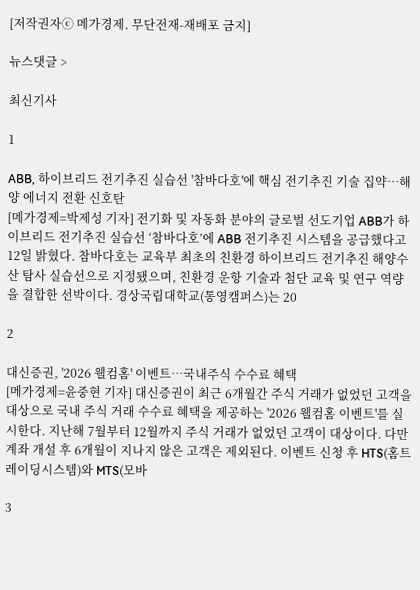[저작권자ⓒ 메가경제. 무단전재-재배포 금지]

뉴스댓글 >

최신기사

1

ABB, 하이브리드 전기추진 실습선 '참바다호'에 핵심 전기추진 기술 집약…해양 에너지 전환 신호탄
[메가경제=박제성 기자] 전기화 및 자동화 분야의 글로벌 선도기업 ABB가 하이브리드 전기추진 실습선 ‘참바다호’에 ABB 전기추진 시스템을 공급했다고 12일 밝혔다. 참바다호는 교육부 최초의 친환경 하이브리드 전기추진 해양수산 탐사 실습선으로 지정됐으며, 친환경 운항 기술과 첨단 교육 및 연구 역량을 결합한 선박이다. 경상국립대학교(통영캠퍼스)는 20

2

대신증권, '2026 웰컴홈' 이벤트…국내주식 수수료 혜택
[메가경제=윤중현 기자] 대신증권이 최근 6개월간 주식 거래가 없었던 고객을 대상으로 국내 주식 거래 수수료 혜택을 제공하는 '2026 웰컴홈 이벤트'를 실시한다. 지난해 7월부터 12월까지 주식 거래가 없었던 고객이 대상이다. 다만 계좌 개설 후 6개월이 지나지 않은 고객은 제외된다. 이벤트 신청 후 HTS(홈트레이딩시스템)와 MTS(모바

3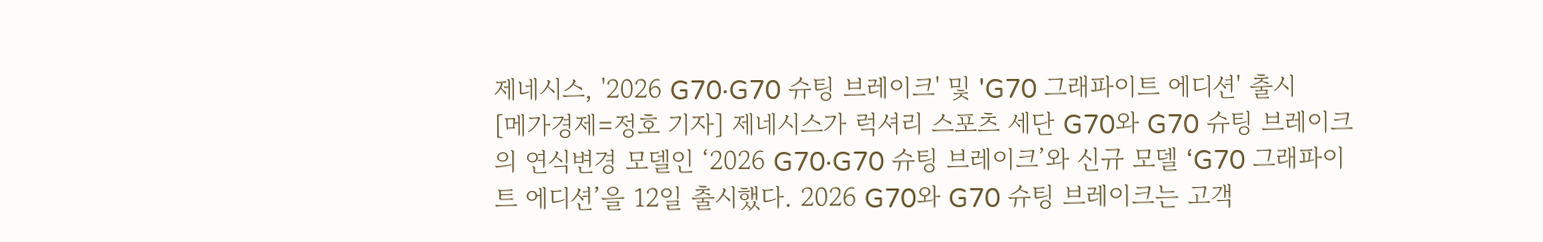제네시스, '2026 G70·G70 슈팅 브레이크' 및 'G70 그래파이트 에디션' 출시
[메가경제=정호 기자] 제네시스가 럭셔리 스포츠 세단 G70와 G70 슈팅 브레이크의 연식변경 모델인 ‘2026 G70·G70 슈팅 브레이크’와 신규 모델 ‘G70 그래파이트 에디션’을 12일 출시했다. 2026 G70와 G70 슈팅 브레이크는 고객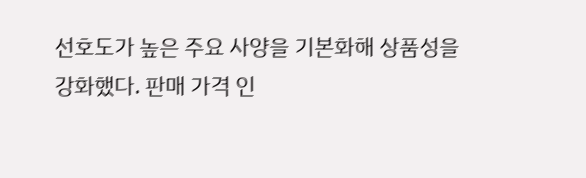선호도가 높은 주요 사양을 기본화해 상품성을 강화했다. 판매 가격 인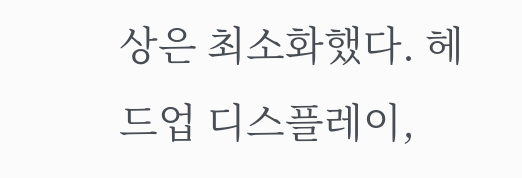상은 최소화했다. 헤드업 디스플레이,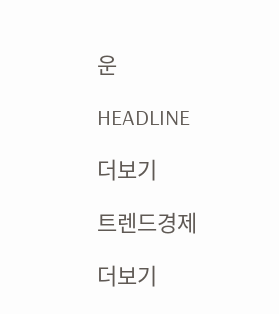운

HEADLINE

더보기

트렌드경제

더보기